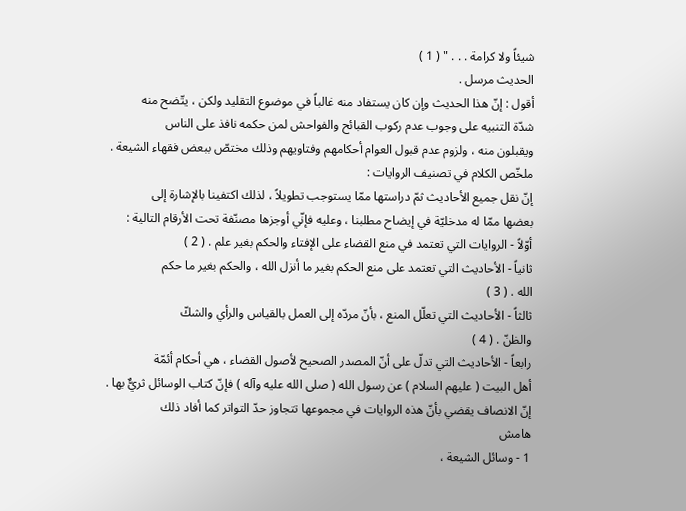شيئاً ولا كرامة . . . " ( 1 )
الحديث مرسل .
أقول : إنّ هذا الحديث وإن كان يستفاد منه غالباً في موضوع التقليد ولكن ، يتّضح منه
شدّة التنبيه على وجوب عدم ركوب القبائح والفواحش لمن حكمه نافذ على الناس
ويقبلون منه ، ولزوم عدم قبول العوام أحكامهم وفتاويهم وذلك مختصّ ببعض فقهاء الشيعة .
ملخّص الكلام في تصنيف الروايات :
إنّ نقل جميع الأحاديث ثمّ دراستها ممّا يستوجب تطويلاً ، لذلك اكتفينا بالإشارة إلى
بعضها ممّا له مدخليّة في إيضاح مطلبنا ، وعليه فإنّي أوجزها مصنّفة تحت الأرقام التالية :
أوّلاً - الروايات التي تعتمد في منع القضاء على الإفتاء والحكم بغير علم . ( 2 )
ثانياً - الأحاديث التي تعتمد على منع الحكم بغير ما أنزل الله ، والحكم بغير ما حكم
الله . ( 3 )
ثالثاً - الأحاديث التي تعلّل المنع ، بأنّ مردّه إلى العمل بالقياس والرأي والشكّ
والظنّ . ( 4 )
رابعاً - الأحاديث التي تدلّ على أنّ المصدر الصحيح لأصول القضاء ، هي أحكام أئمّة
أهل البيت ( عليهم السلام ) عن رسول الله ( صلى الله عليه وآله ) فإنّ كتاب الوسائل ثريٌّ بها .
إنّ الانصاف يقضي بأنّ هذه الروايات في مجموعها تتجاوز حدّ التواتر كما أفاد ذلك
هامش
1 - وسائل الشيعة ،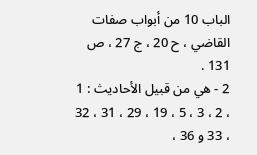الباب 10 من أبواب صفات القاضي ، ح 20 ، ج 27 ، ص 131 .
2 - هي من قبيل الأحاديث : 1 ، 2 ، 3 ، 5 ، 19 ، 29 ، 31 ، 32 ، 33 و 36 ،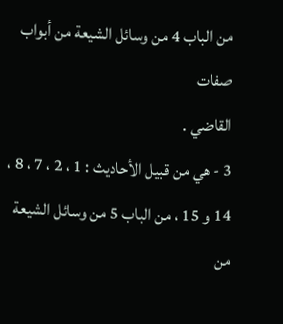من الباب 4 من وسائل الشيعة من أبواب صفات
القاضي .
3 - هي من قبيل الأحاديث : 1 ، 2 ، 7 ، 8 ، 14 و 15 ، من الباب 5 من وسائل الشيعة من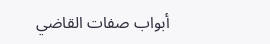أبواب صفات القاضي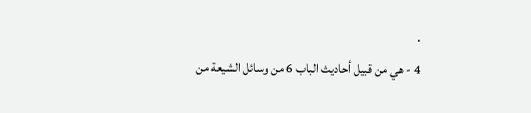.
4 - هي من قبيل أحاديث الباب 6 من وسائل الشيعة من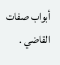أبواب صفات القاضي .